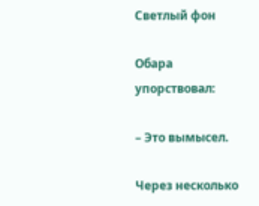Светлый фон

Обара упорствовал:

– Это вымысел.

Через несколько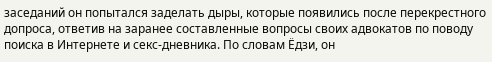заседаний он попытался заделать дыры, которые появились после перекрестного допроса, ответив на заранее составленные вопросы своих адвокатов по поводу поиска в Интернете и секс-дневника. По словам Ёдзи, он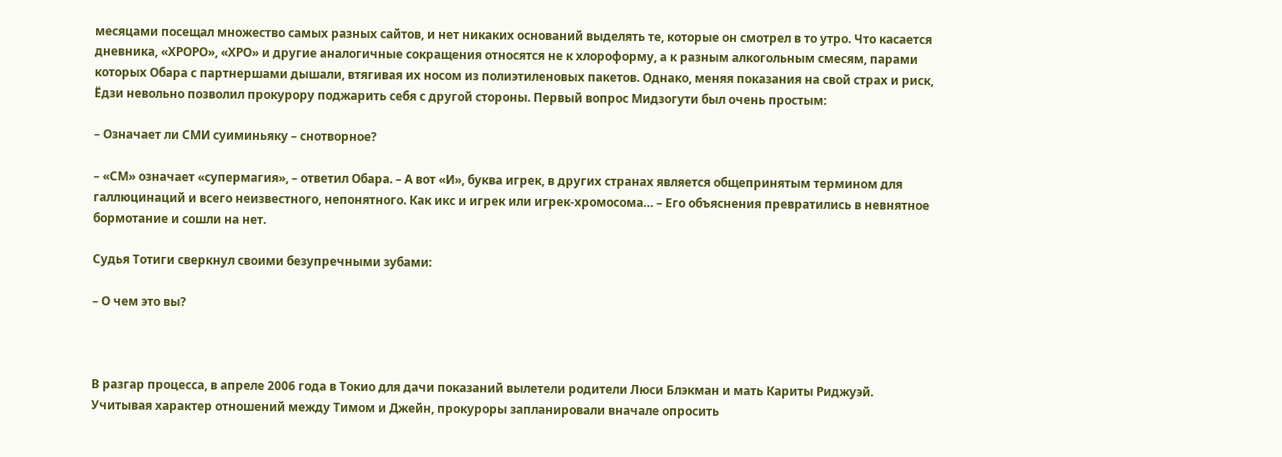месяцами посещал множество самых разных сайтов, и нет никаких оснований выделять те, которые он смотрел в то утро. Что касается дневника, «ХРОРО», «ХРО» и другие аналогичные сокращения относятся не к хлороформу, а к разным алкогольным смесям, парами которых Обара с партнершами дышали, втягивая их носом из полиэтиленовых пакетов. Однако, меняя показания на свой страх и риск, Ёдзи невольно позволил прокурору поджарить себя с другой стороны. Первый вопрос Мидзогути был очень простым:

– Означает ли СМИ суиминьяку – снотворное?

– «СМ» означает «супермагия», – ответил Обара. – А вот «И», буква игрек, в других странах является общепринятым термином для галлюцинаций и всего неизвестного, непонятного. Как икс и игрек или игрек-хромосома… – Его объяснения превратились в невнятное бормотание и сошли на нет.

Судья Тотиги сверкнул своими безупречными зубами:

– О чем это вы?



В разгар процесса, в апреле 2006 года в Токио для дачи показаний вылетели родители Люси Блэкман и мать Кариты Риджуэй. Учитывая характер отношений между Тимом и Джейн, прокуроры запланировали вначале опросить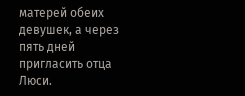матерей обеих девушек, а через пять дней пригласить отца Люси.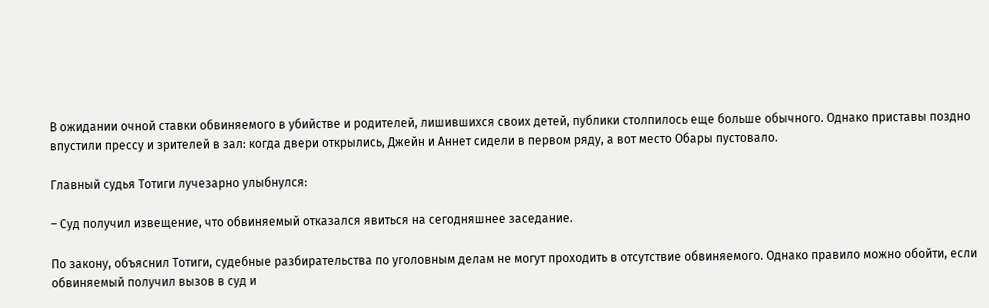В ожидании очной ставки обвиняемого в убийстве и родителей, лишившихся своих детей, публики столпилось еще больше обычного. Однако приставы поздно впустили прессу и зрителей в зал: когда двери открылись, Джейн и Аннет сидели в первом ряду, а вот место Обары пустовало.

Главный судья Тотиги лучезарно улыбнулся:

– Суд получил извещение, что обвиняемый отказался явиться на сегодняшнее заседание.

По закону, объяснил Тотиги, судебные разбирательства по уголовным делам не могут проходить в отсутствие обвиняемого. Однако правило можно обойти, если обвиняемый получил вызов в суд и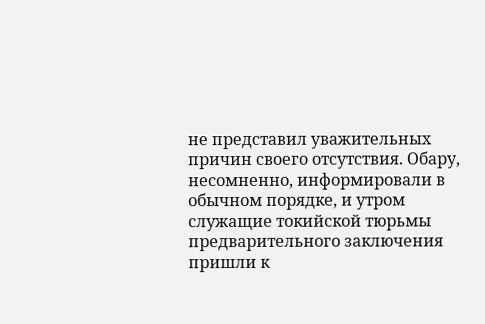не представил уважительных причин своего отсутствия. Обару, несомненно, информировали в обычном порядке, и утром служащие токийской тюрьмы предварительного заключения пришли к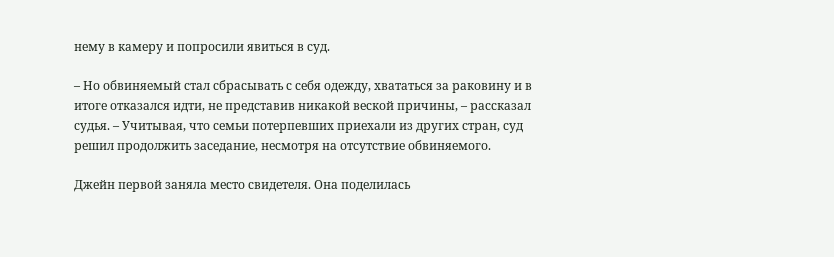нему в камеру и попросили явиться в суд.

– Но обвиняемый стал сбрасывать с себя одежду, хвататься за раковину и в итоге отказался идти, не представив никакой веской причины, – рассказал судья. – Учитывая, что семьи потерпевших приехали из других стран, суд решил продолжить заседание, несмотря на отсутствие обвиняемого.

Джейн первой заняла место свидетеля. Она поделилась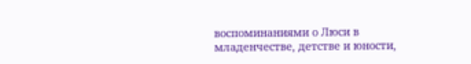воспоминаниями о Люси в младенчестве, детстве и юности,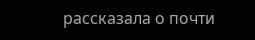рассказала о почти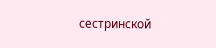сестринской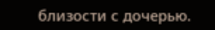близости с дочерью.